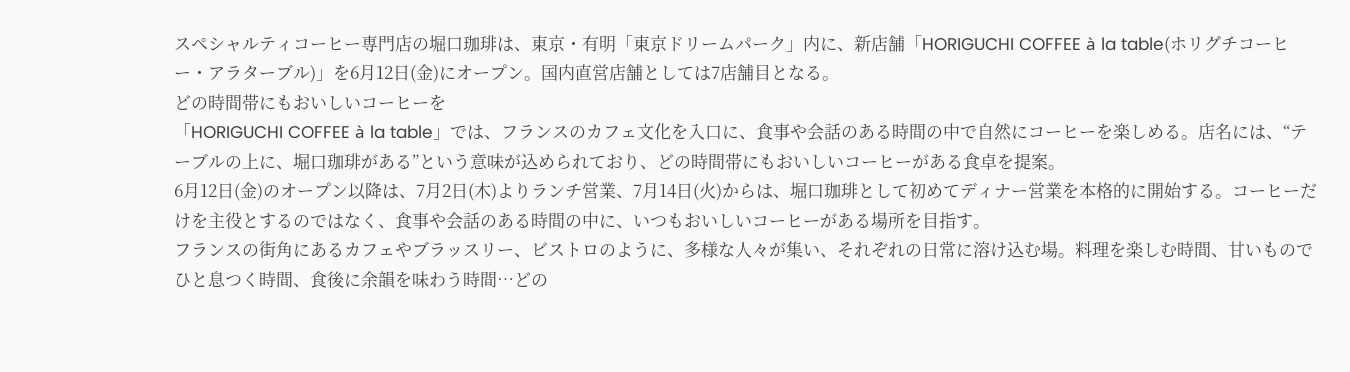スペシャルティコーヒー専門店の堀口珈琲は、東京・有明「東京ドリームパーク」内に、新店舗「HORIGUCHI COFFEE à la table(ホリグチコーヒー・アラターブル)」を6月12日(金)にオープン。国内直営店舗としては7店舗目となる。
どの時間帯にもおいしいコーヒーを
「HORIGUCHI COFFEE à la table」では、フランスのカフェ文化を入口に、食事や会話のある時間の中で自然にコーヒーを楽しめる。店名には、“テーブルの上に、堀口珈琲がある”という意味が込められており、どの時間帯にもおいしいコーヒーがある食卓を提案。
6月12日(金)のオープン以降は、7月2日(木)よりランチ営業、7月14日(火)からは、堀口珈琲として初めてディナー営業を本格的に開始する。コーヒーだけを主役とするのではなく、食事や会話のある時間の中に、いつもおいしいコーヒーがある場所を目指す。
フランスの街角にあるカフェやブラッスリー、ビストロのように、多様な人々が集い、それぞれの日常に溶け込む場。料理を楽しむ時間、甘いものでひと息つく時間、食後に余韻を味わう時間…どの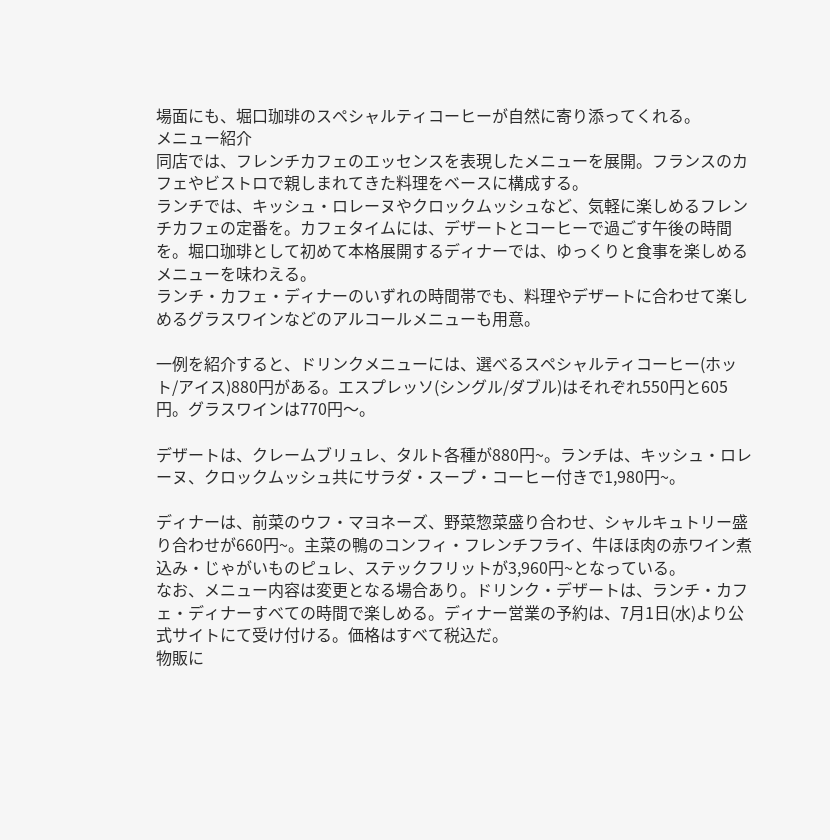場面にも、堀口珈琲のスペシャルティコーヒーが自然に寄り添ってくれる。
メニュー紹介
同店では、フレンチカフェのエッセンスを表現したメニューを展開。フランスのカフェやビストロで親しまれてきた料理をベースに構成する。
ランチでは、キッシュ・ロレーヌやクロックムッシュなど、気軽に楽しめるフレンチカフェの定番を。カフェタイムには、デザートとコーヒーで過ごす午後の時間を。堀口珈琲として初めて本格展開するディナーでは、ゆっくりと食事を楽しめるメニューを味わえる。
ランチ・カフェ・ディナーのいずれの時間帯でも、料理やデザートに合わせて楽しめるグラスワインなどのアルコールメニューも用意。

一例を紹介すると、ドリンクメニューには、選べるスペシャルティコーヒー(ホット/アイス)880円がある。エスプレッソ(シングル/ダブル)はそれぞれ550円と605円。グラスワインは770円〜。

デザートは、クレームブリュレ、タルト各種が880円~。ランチは、キッシュ・ロレーヌ、クロックムッシュ共にサラダ・スープ・コーヒー付きで1,980円~。

ディナーは、前菜のウフ・マヨネーズ、野菜惣菜盛り合わせ、シャルキュトリー盛り合わせが660円~。主菜の鴨のコンフィ・フレンチフライ、牛ほほ肉の赤ワイン煮込み・じゃがいものピュレ、ステックフリットが3,960円~となっている。
なお、メニュー内容は変更となる場合あり。ドリンク・デザートは、ランチ・カフェ・ディナーすべての時間で楽しめる。ディナー営業の予約は、7月1日(水)より公式サイトにて受け付ける。価格はすべて税込だ。
物販に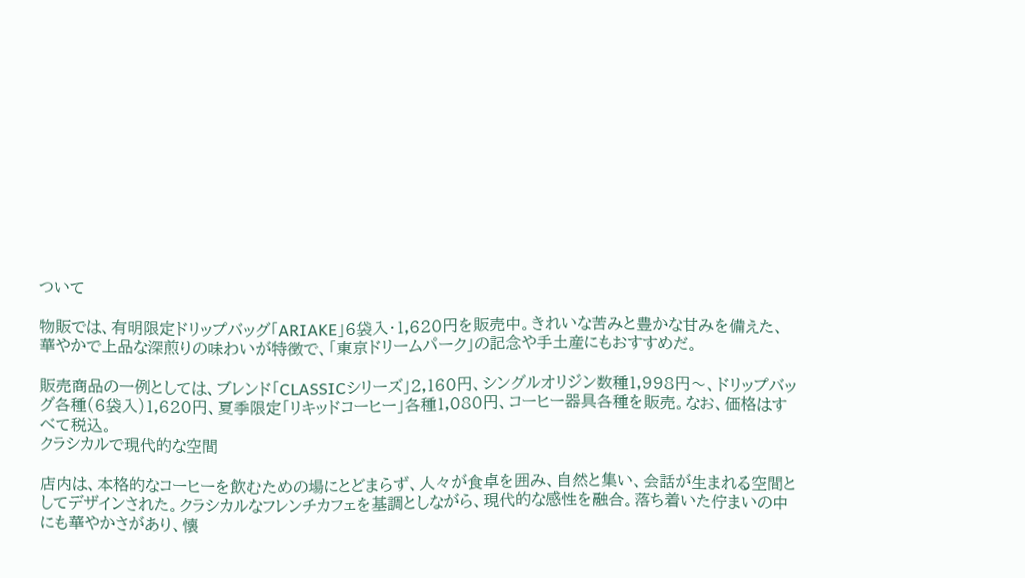ついて

物販では、有明限定ドリップバッグ「ARIAKE」6袋入・1,620円を販売中。きれいな苦みと豊かな甘みを備えた、華やかで上品な深煎りの味わいが特徴で、「東京ドリームパーク」の記念や手土産にもおすすめだ。

販売商品の一例としては、ブレンド「CLASSICシリーズ」2,160円、シングルオリジン数種1,998円〜、ドリップバッグ各種(6袋入)1,620円、夏季限定「リキッドコーヒー」各種1,080円、コーヒー器具各種を販売。なお、価格はすべて税込。
クラシカルで現代的な空間

店内は、本格的なコーヒーを飲むための場にとどまらず、人々が食卓を囲み、自然と集い、会話が生まれる空間としてデザインされた。クラシカルなフレンチカフェを基調としながら、現代的な感性を融合。落ち着いた佇まいの中にも華やかさがあり、懐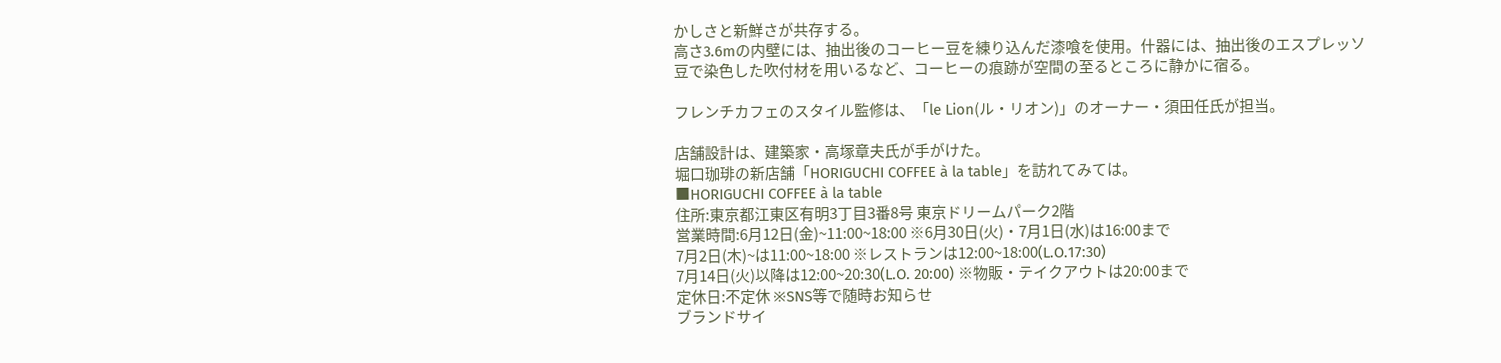かしさと新鮮さが共存する。
高さ3.6mの内壁には、抽出後のコーヒー豆を練り込んだ漆喰を使用。什器には、抽出後のエスプレッソ豆で染色した吹付材を用いるなど、コーヒーの痕跡が空間の至るところに静かに宿る。

フレンチカフェのスタイル監修は、「le Lion(ル・リオン)」のオーナー・須田任氏が担当。

店舗設計は、建築家・高塚章夫氏が手がけた。
堀口珈琲の新店舗「HORIGUCHI COFFEE à la table」を訪れてみては。
■HORIGUCHI COFFEE à la table
住所:東京都江東区有明3丁目3番8号 東京ドリームパーク2階
営業時間:6月12日(金)~11:00~18:00 ※6月30日(火)・7月1日(水)は16:00まで
7月2日(木)~は11:00~18:00 ※レストランは12:00~18:00(L.O.17:30)
7月14日(火)以降は12:00~20:30(L.O. 20:00) ※物販・テイクアウトは20:00まで
定休日:不定休 ※SNS等で随時お知らせ
ブランドサイ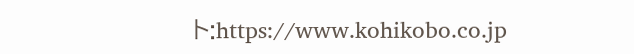ト:https://www.kohikobo.co.jp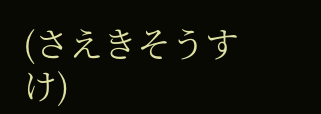(さえきそうすけ)